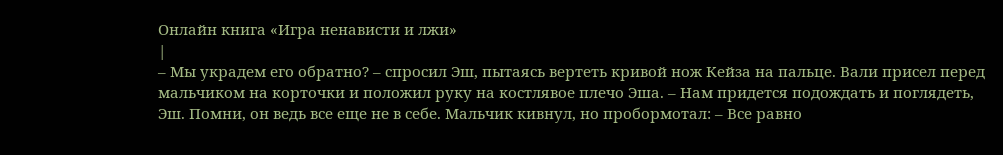Онлайн книга «Игра ненависти и лжи»
|
– Мы украдем его обратно? – спросил Эш, пытаясь вертеть кривой нож Кейза на пальце. Вали присел перед мальчиком на корточки и положил руку на костлявое плечо Эша. – Нам придется подождать и поглядеть, Эш. Помни, он ведь все еще не в себе. Мальчик кивнул, но пробормотал: – Все равно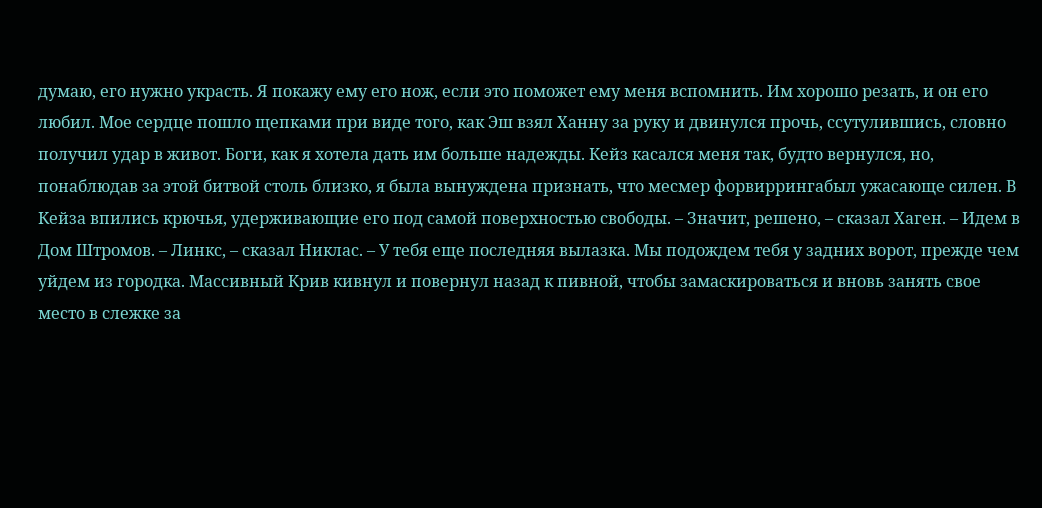думаю, его нужно украсть. Я покажу ему его нож, если это поможет ему меня вспомнить. Им хорошо резать, и он его любил. Мое сердце пошло щепками при виде того, как Эш взял Ханну за руку и двинулся прочь, ссутулившись, словно получил удар в живот. Боги, как я хотела дать им больше надежды. Кейз касался меня так, будто вернулся, но, понаблюдав за этой битвой столь близко, я была вынуждена признать, что месмер форвиррингабыл ужасающе силен. В Кейза впились крючья, удерживающие его под самой поверхностью свободы. – Значит, решено, – сказал Хаген. – Идем в Дом Штромов. – Линкс, – сказал Никлас. – У тебя еще последняя вылазка. Мы подождем тебя у задних ворот, прежде чем уйдем из городка. Массивный Крив кивнул и повернул назад к пивной, чтобы замаскироваться и вновь занять свое место в слежке за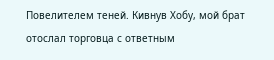Повелителем теней. Кивнув Хобу, мой брат отослал торговца с ответным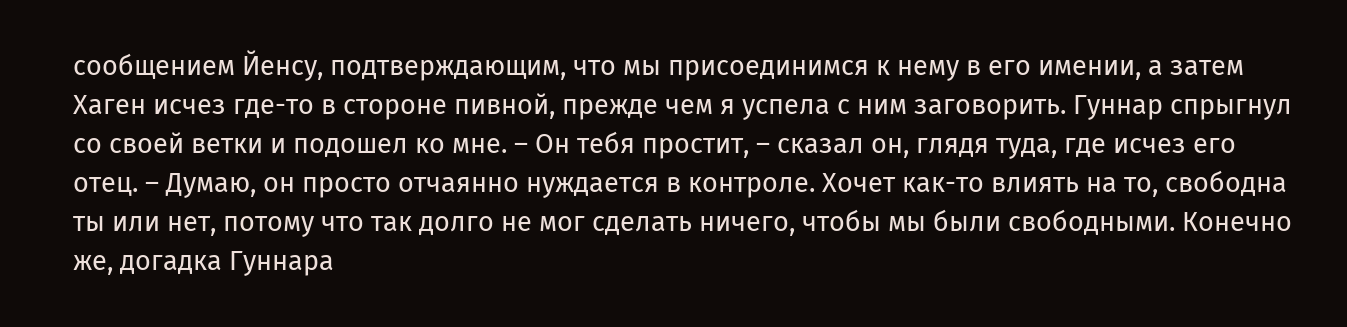сообщением Йенсу, подтверждающим, что мы присоединимся к нему в его имении, а затем Хаген исчез где-то в стороне пивной, прежде чем я успела с ним заговорить. Гуннар спрыгнул со своей ветки и подошел ко мне. – Он тебя простит, – сказал он, глядя туда, где исчез его отец. – Думаю, он просто отчаянно нуждается в контроле. Хочет как-то влиять на то, свободна ты или нет, потому что так долго не мог сделать ничего, чтобы мы были свободными. Конечно же, догадка Гуннара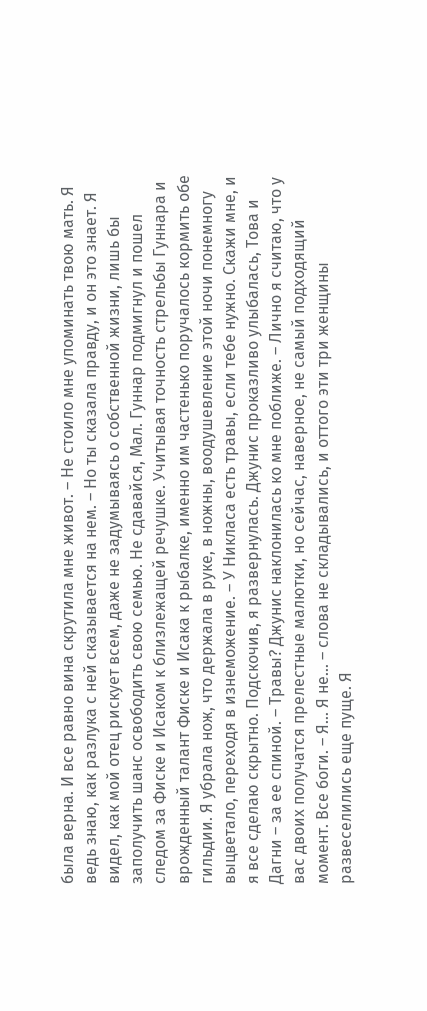была верна. И все равно вина скрутила мне живот. – Не стоило мне упоминать твою мать. Я ведь знаю, как разлука с ней сказывается на нем. – Но ты сказала правду, и он это знает. Я видел, как мой отец рискует всем, даже не задумываясь о собственной жизни, лишь бы заполучить шанс освободить свою семью. Не сдавайся, Мал. Гуннар подмигнул и пошел следом за Фиске и Исаком к близлежащей речушке. Учитывая точность стрельбы Гуннара и врожденный талант Фиске и Исака к рыбалке, именно им частенько поручалось кормить обе гильдии. Я убрала нож, что держала в руке, в ножны, воодушевление этой ночи понемногу выцветало, переходя в изнеможение. – У Никласа есть травы, если тебе нужно. Скажи мне, и я все сделаю скрытно. Подскочив, я развернулась. Джунис проказливо улыбалась, Това и Дагни – за ее спиной. – Травы? Джунис наклонилась ко мне поближе. – Лично я считаю, что у вас двоих получатся прелестные малютки, но сейчас, наверное, не самый подходящий момент. Все боги. – Я… Я не… – слова не складывались, и оттого эти три женщины развеселились еще пуще. Я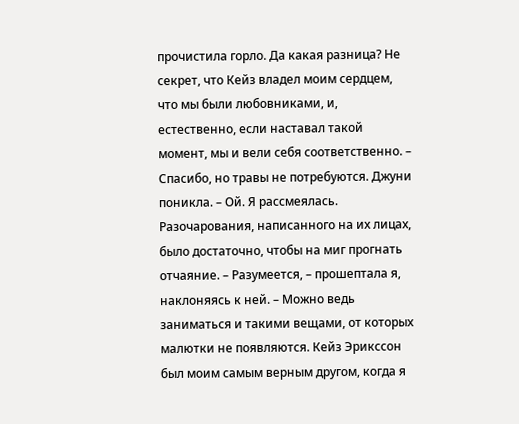прочистила горло. Да какая разница? Не секрет, что Кейз владел моим сердцем, что мы были любовниками, и, естественно, если наставал такой момент, мы и вели себя соответственно. – Спасибо, но травы не потребуются. Джуни поникла. – Ой. Я рассмеялась. Разочарования, написанного на их лицах, было достаточно, чтобы на миг прогнать отчаяние. – Разумеется, – прошептала я, наклоняясь к ней. – Можно ведь заниматься и такими вещами, от которых малютки не появляются. Кейз Эрикссон был моим самым верным другом, когда я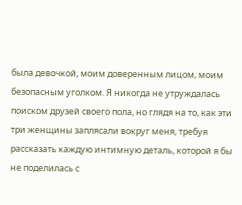была девочкой, моим доверенным лицом, моим безопасным уголком. Я никогда не утруждалась поиском друзей своего пола, но глядя на то, как эти три женщины заплясали вокруг меня, требуя рассказать каждую интимную деталь, которой я бы не поделилась с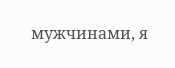мужчинами, я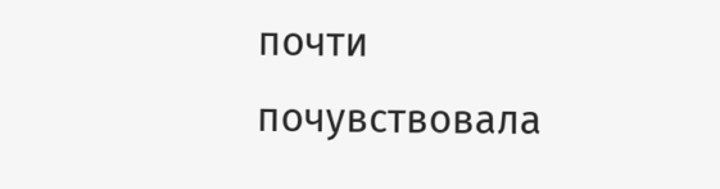почти почувствовала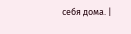себя дома. |